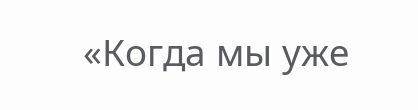«Когда мы уже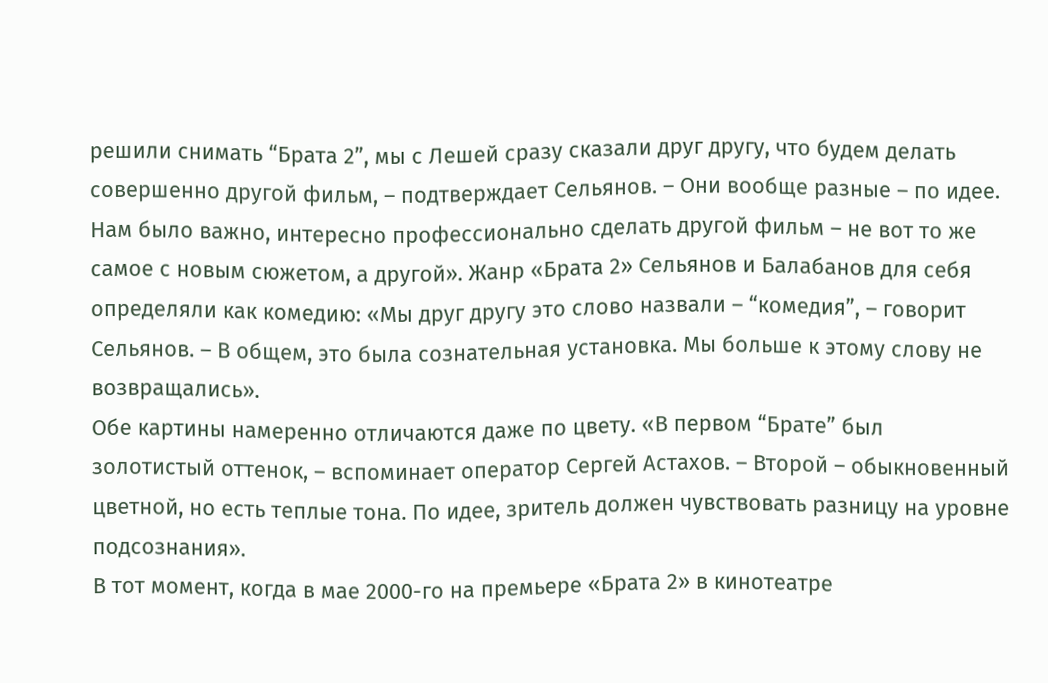решили снимать “Брата 2”, мы с Лешей сразу сказали друг другу, что будем делать совершенно другой фильм, – подтверждает Сельянов. – Они вообще разные – по идее. Нам было важно, интересно профессионально сделать другой фильм – не вот то же самое с новым сюжетом, а другой». Жанр «Брата 2» Сельянов и Балабанов для себя определяли как комедию: «Мы друг другу это слово назвали – “комедия”, – говорит Сельянов. – В общем, это была сознательная установка. Мы больше к этому слову не возвращались».
Обе картины намеренно отличаются даже по цвету. «В первом “Брате” был золотистый оттенок, – вспоминает оператор Сергей Астахов. – Второй – обыкновенный цветной, но есть теплые тона. По идее, зритель должен чувствовать разницу на уровне подсознания».
В тот момент, когда в мае 2000-го на премьере «Брата 2» в кинотеатре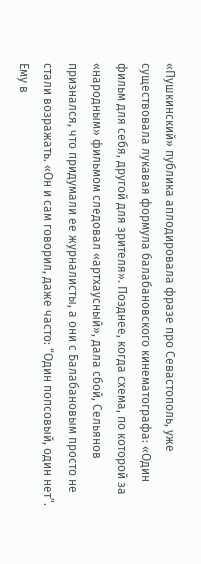«Пушкинский» публика аплодировала фразе про Севастополь, уже существовала лукавая формула балабановского кинематографа: «Один фильм для себя, другой для зрителя». Позднее, когда схема, по которой за «народным» фильмом следовал «артхаусный», дала сбой, Сельянов признался, что придумали ее журналисты, а они с Балабановым просто не стали возражать. «Он и сам говорил, даже часто: “Один попсовый, один нет”. Ему в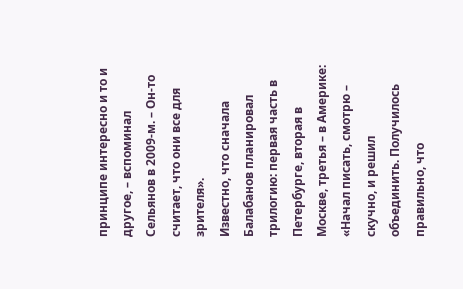принципе интересно и то и другое, – вспоминал Сельянов в 2009-м. – Он-то считает, что они все для зрителя».
Известно, что сначала Балабанов планировал трилогию: первая часть в Петербурге, вторая в Москве, третья – в Америке: «Начал писать, смотрю – скучно, и решил объединить. Получилось правильно, что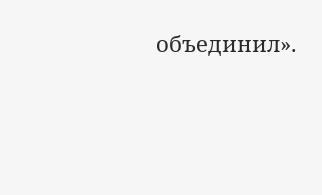объединил».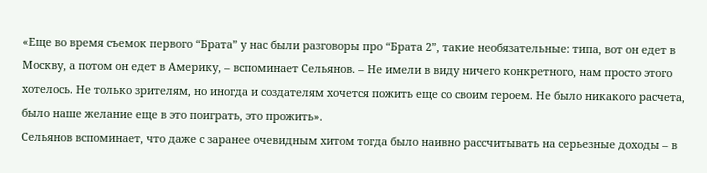«Еще во время съемок первого “Брата” у нас были разговоры про “Брата 2”, такие необязательные: типа, вот он едет в Москву, а потом он едет в Америку, – вспоминает Сельянов. – Не имели в виду ничего конкретного, нам просто этого хотелось. Не только зрителям, но иногда и создателям хочется пожить еще со своим героем. Не было никакого расчета, было наше желание еще в это поиграть, это прожить».
Сельянов вспоминает, что даже с заранее очевидным хитом тогда было наивно рассчитывать на серьезные доходы – в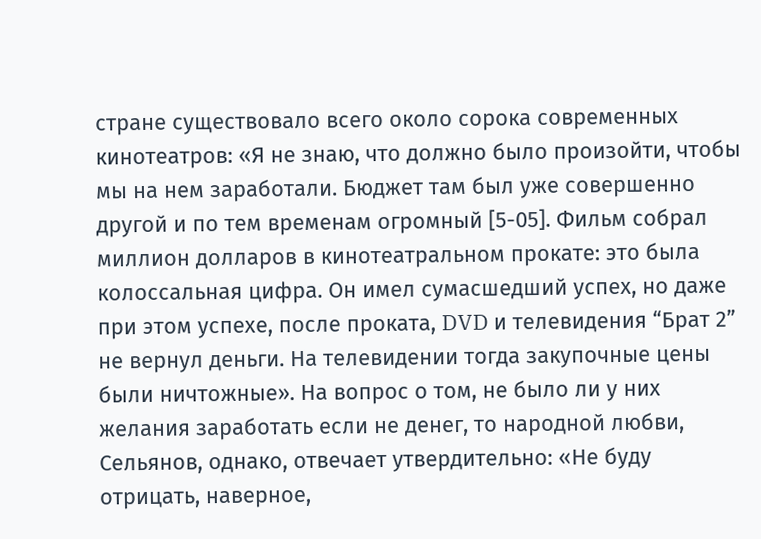стране существовало всего около сорока современных кинотеатров: «Я не знаю, что должно было произойти, чтобы мы на нем заработали. Бюджет там был уже совершенно другой и по тем временам огромный [5-05]. Фильм собрал миллион долларов в кинотеатральном прокате: это была колоссальная цифра. Он имел сумасшедший успех, но даже при этом успехе, после проката, DVD и телевидения “Брат 2” не вернул деньги. На телевидении тогда закупочные цены были ничтожные». На вопрос о том, не было ли у них желания заработать если не денег, то народной любви, Сельянов, однако, отвечает утвердительно: «Не буду отрицать, наверное,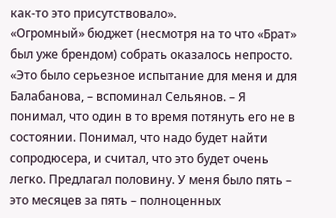как-то это присутствовало».
«Огромный» бюджет (несмотря на то что «Брат» был уже брендом) собрать оказалось непросто. «Это было серьезное испытание для меня и для Балабанова, – вспоминал Сельянов. – Я понимал, что один в то время потянуть его не в состоянии. Понимал, что надо будет найти сопродюсера, и считал, что это будет очень легко. Предлагал половину. У меня было пять – это месяцев за пять – полноценных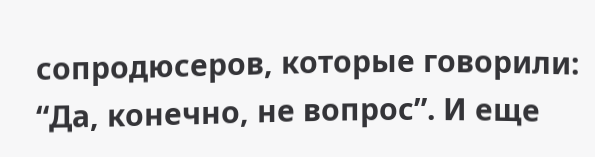сопродюсеров, которые говорили: “Да, конечно, не вопрос”. И еще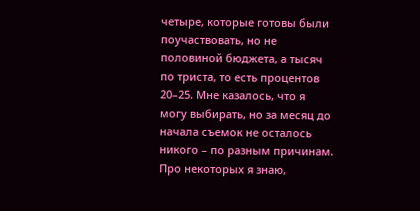четыре, которые готовы были поучаствовать, но не половиной бюджета, а тысяч по триста, то есть процентов 20–25. Мне казалось, что я могу выбирать, но за месяц до начала съемок не осталось никого – по разным причинам. Про некоторых я знаю,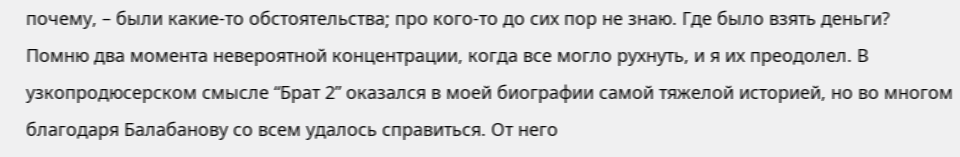почему, – были какие-то обстоятельства; про кого-то до сих пор не знаю. Где было взять деньги? Помню два момента невероятной концентрации, когда все могло рухнуть, и я их преодолел. В узкопродюсерском смысле “Брат 2” оказался в моей биографии самой тяжелой историей, но во многом благодаря Балабанову со всем удалось справиться. От него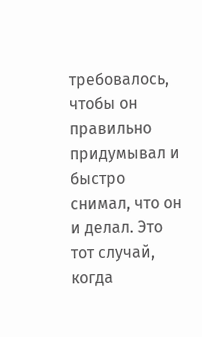требовалось, чтобы он правильно придумывал и быстро снимал, что он и делал. Это тот случай, когда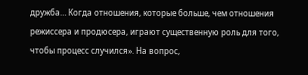дружба… Когда отношения, которые больше, чем отношения режиссера и продюсера, играют существенную роль для того, чтобы процесс случился». На вопрос,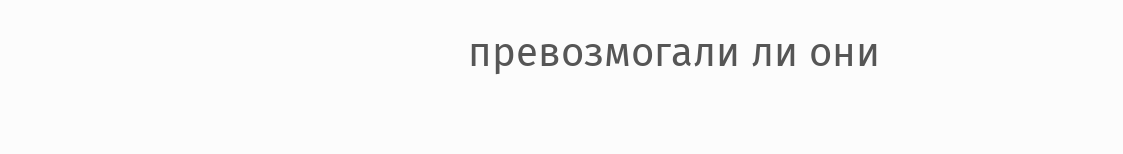превозмогали ли они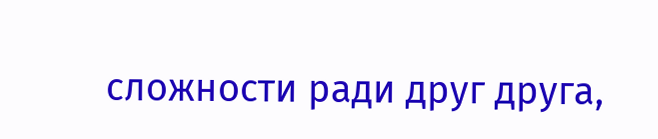сложности ради друг друга,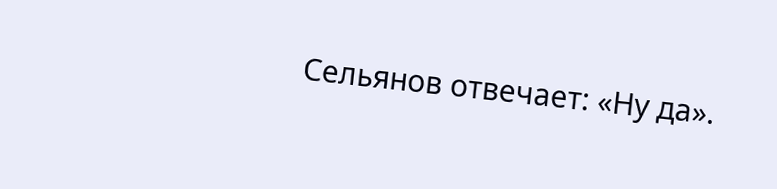Сельянов отвечает: «Ну да».